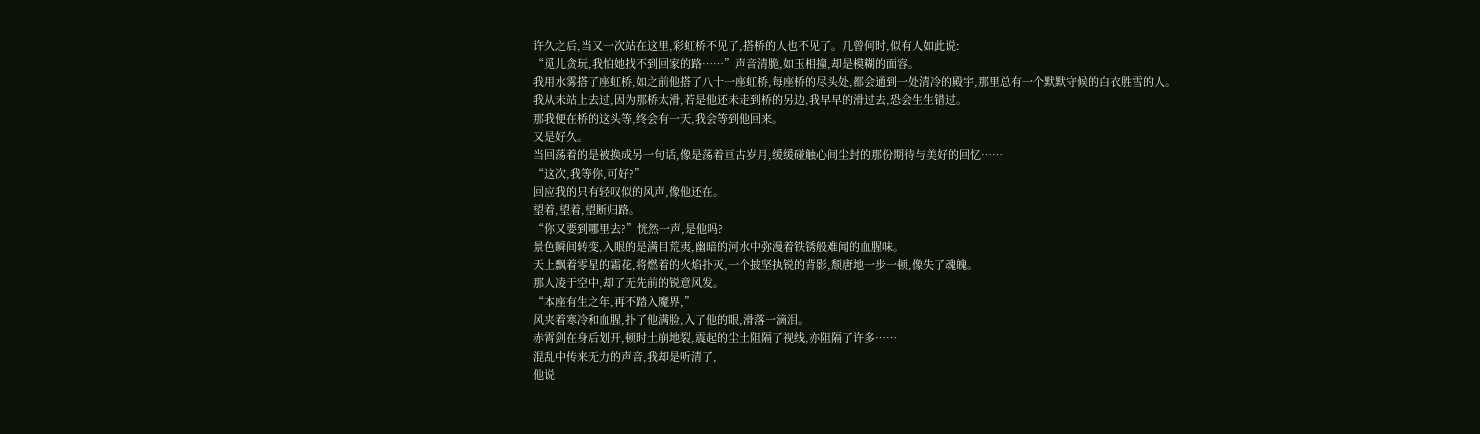许久之后,当又一次站在这里,彩虹桥不见了,搭桥的人也不见了。几曾何时,似有人如此说:
“觅儿贪玩,我怕她找不到回家的路……”声音清脆,如玉相撞,却是模糊的面容。
我用水雾搭了座虹桥,如之前他搭了八十一座虹桥,每座桥的尽头处,都会通到一处清冷的殿宇,那里总有一个默默守候的白衣胜雪的人。
我从未站上去过,因为那桥太滑,若是他还未走到桥的另边,我早早的滑过去,恐会生生错过。
那我便在桥的这头等,终会有一天,我会等到他回来。
又是好久。
当回荡着的是被换成另一句话,像是荡着亘古岁月,缓缓碰触心间尘封的那份期待与美好的回忆……
“这次,我等你,可好?”
回应我的只有轻叹似的风声,像他还在。
望着,望着,望断归路。
“你又要到哪里去?”恍然一声,是他吗?
景色瞬间转变,入眼的是满目荒夷,幽暗的河水中弥漫着铁锈般难闻的血腥味。
天上飘着零星的霜花,将燃着的火焰扑灭,一个披坚执锐的背影,颓唐地一步一顿,像失了魂魄。
那人凌于空中,却了无先前的锐意风发。
“本座有生之年,再不踏入魔界,”
风夹着寒冷和血腥,扑了他满脸,入了他的眼,滑落一滴泪。
赤霄剑在身后划开,顿时土崩地裂,震起的尘土阻隔了视线,亦阻隔了许多……
混乱中传来无力的声音,我却是听清了,
他说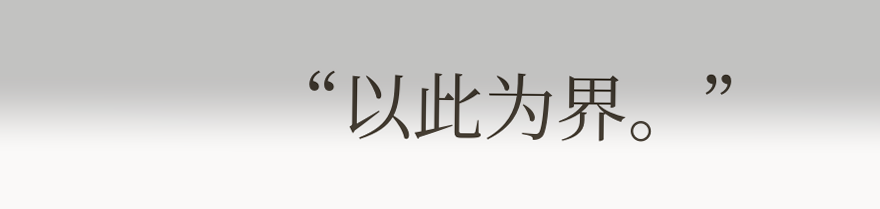“以此为界。”